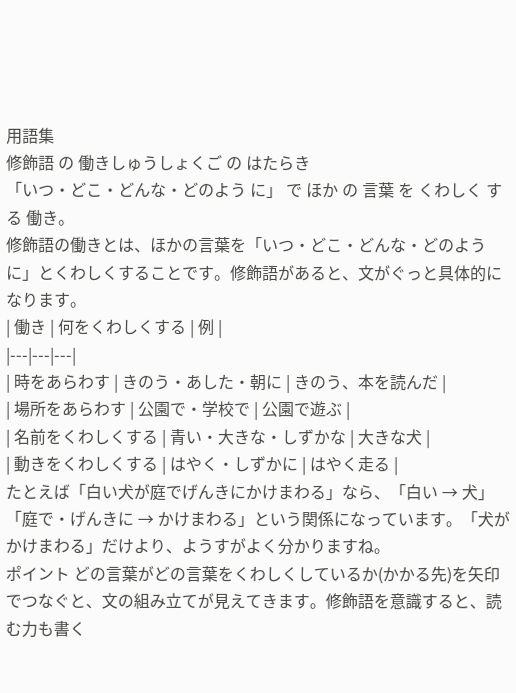用語集
修飾語 の 働きしゅうしょくご の はたらき
「いつ・どこ・どんな・どのよう に」 で ほか の 言葉 を くわしく する 働き。
修飾語の働きとは、ほかの言葉を「いつ・どこ・どんな・どのように」とくわしくすることです。修飾語があると、文がぐっと具体的になります。
| 働き | 何をくわしくする | 例 |
|---|---|---|
| 時をあらわす | きのう・あした・朝に | きのう、本を読んだ |
| 場所をあらわす | 公園で・学校で | 公園で遊ぶ |
| 名前をくわしくする | 青い・大きな・しずかな | 大きな犬 |
| 動きをくわしくする | はやく・しずかに | はやく走る |
たとえば「白い犬が庭でげんきにかけまわる」なら、「白い → 犬」「庭で・げんきに → かけまわる」という関係になっています。「犬がかけまわる」だけより、ようすがよく分かりますね。
ポイント どの言葉がどの言葉をくわしくしているか(かかる先)を矢印でつなぐと、文の組み立てが見えてきます。修飾語を意識すると、読む力も書く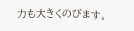力も大きくのびます。